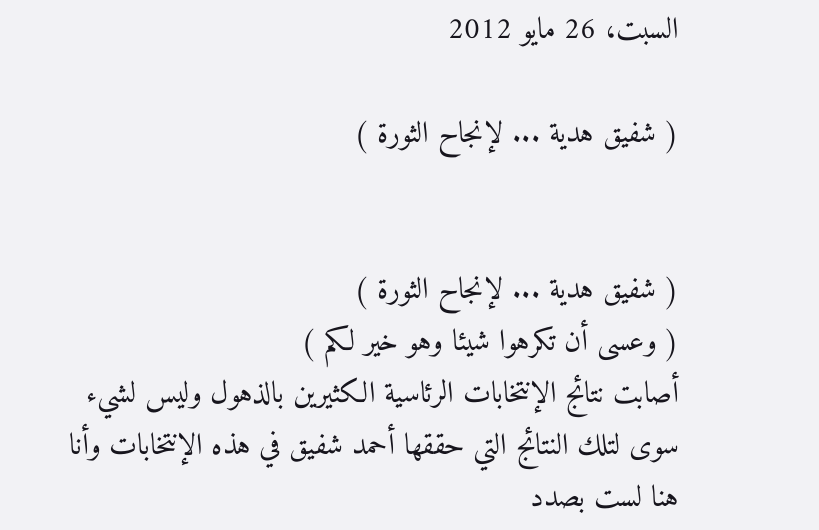السبت، 26 مايو 2012

( شفيق هدية ... لإنجاح الثورة )


( شفيق هدية ... لإنجاح الثورة )
( وعسى أن تكرهوا شيئا وهو خير لكم )
أصابت نتائج الإنتخابات الرئاسية الكثيرين بالذهول وليس لشيء سوى لتلك النتائج التي حققها أحمد شفيق في هذه الإنتخابات وأنا هنا لست بصدد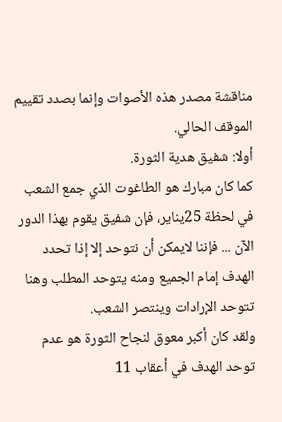مناقشة مصدر هذه الأصوات وإنما بصدد تقييم الموقف الحالي.
أولا: شفيق هدية الثورة.
كما كان مبارك هو الطاغوت الذي جمع الشعب في لحظة 25يناير، فإن شفيق يقوم بهذا الدور الآن ... فإننا لايمكن أن نتوحد إلا إذا تحدد الهدف إمام الجميع ومنه يتوحد المطلب وهنا تتوحد الإرادات وينتصر الشعب.
ولقد كان أكبر معوق لنجاح الثورة هو عدم توحد الهدف في أعقاب 11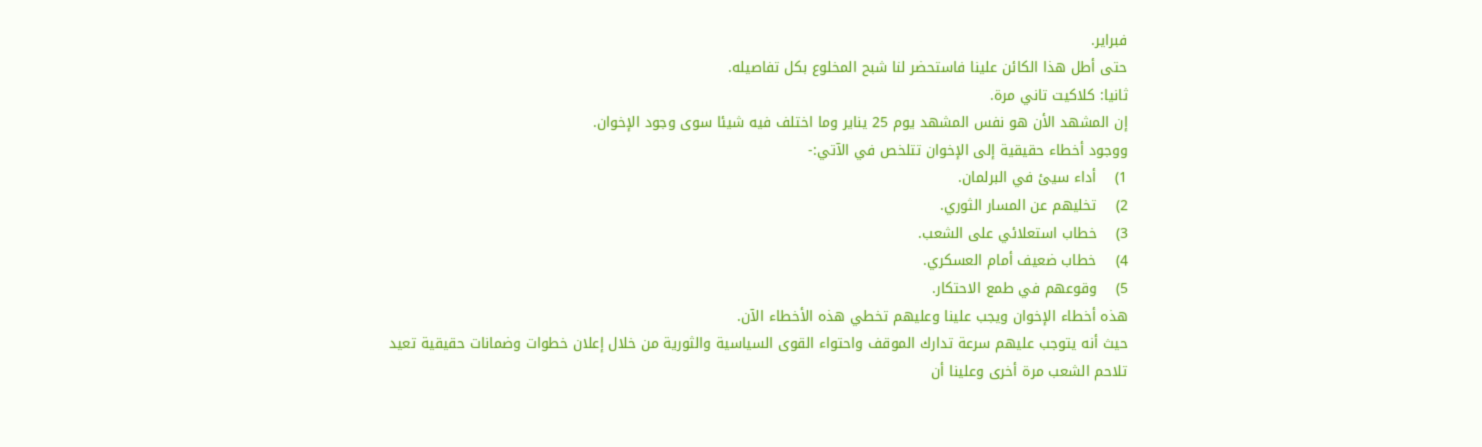فبراير.
حتى أطل هذا الكائن علينا فاستحضر لنا شبح المخلوع بكل تفاصيله.
ثانيا: كلاكيت تاني مرة.
إن المشهد الأن هو نفس المشهد يوم 25 يناير وما اختلف فيه شيئا سوى وجود الإخوان.
ووجود أخطاء حقيقية إلى الإخوان تتلخص في الآتي:-
1)    أداء سيئ في البرلمان.
2)    تخليهم عن المسار الثوري.
3)    خطاب استعلائي على الشعب.
4)    خطاب ضعيف أمام العسكري.
5)    وقوعهم في طمع الاحتكار.
هذه أخطاء الإخوان ويجب علينا وعليهم تخطي هذه الأخطاء الآن.
حيث أنه يتوجب عليهم سرعة تدارك الموقف واحتواء القوى السياسية والثورية من خلال إعلان خطوات وضمانات حقيقية تعيد تلاحم الشعب مرة أخرى وعلينا أن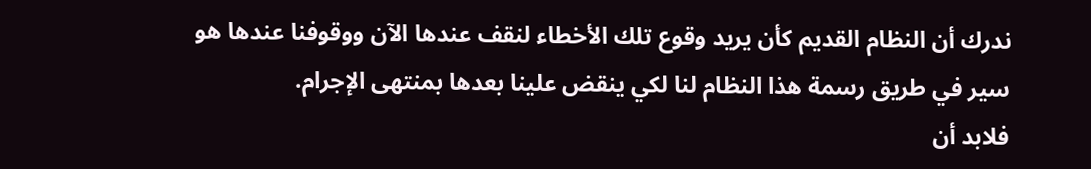ندرك أن النظام القديم كأن يريد وقوع تلك الأخطاء لنقف عندها الآن ووقوفنا عندها هو سير في طريق رسمة هذا النظام لنا لكي ينقض علينا بعدها بمنتهى الإجرام.
فلابد أن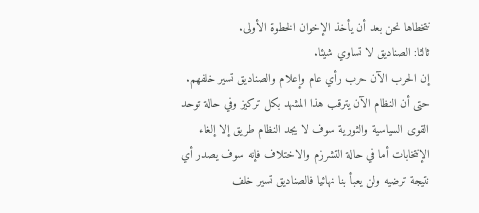نتخطاها نحن بعد أن يأخذ الإخوان الخطوة الأولى.
ثالثا: الصناديق لا تساوي شيئا.
إن الحرب الآن حرب رأي عام وإعلام والصناديق تسير خلفهم.
حتى أن النظام الآن يترقب هذا المشهد بكل تركيز وفي حالة توحد القوى السياسية والثورية سوف لا يجد النظام طريق إلا إلغاء الإنتخابات أما في حالة التشرزم والاختلاف فإنه سوف يصدر أي نتيجة ترضيه ولن يعبأ بنا نهائيا فالصناديق تسير خلف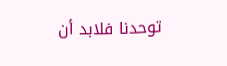توحدنا فلابد أن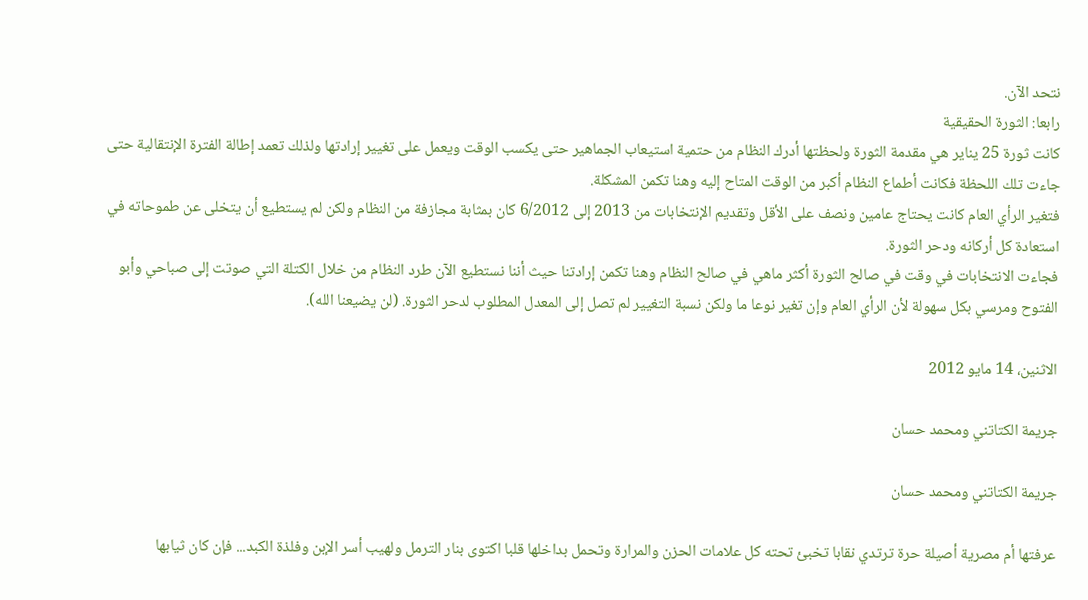نتحد الآن.
رابعا: الثورة الحقيقية
كانت ثورة 25 يناير هي مقدمة الثورة ولحظتها أدرك النظام من حتمية استيعاب الجماهير حتى يكسب الوقت ويعمل على تغيير إرادتها ولذلك تعمد إطالة الفترة الإنتقالية حتى جاءت تلك اللحظة فكانت أطماع النظام أكبر من الوقت المتاح إليه وهنا تكمن المشكلة.
فتغير الرأي العام كانت يحتاج عامين ونصف على الأقل وتقديم الإنتخابات من 2013 إلى 6/2012 كان بمثابة مجازفة من النظام ولكن لم يستطيع أن يتخلى عن طموحاته في استعادة كل أركانه ودحر الثورة.
فجاءت الانتخابات في وقت في صالح الثورة أكثر ماهي في صالح النظام وهنا تكمن إرادتنا حيث أننا نستطيع الآن طرد النظام من خلال الكتلة التي صوتت إلى صباحي وأبو الفتوح ومرسي بكل سهولة لأن الرأي العام وإن تغير نوعا ما ولكن نسبة التغيير لم تصل إلى المعدل المطلوب لدحر الثورة. (لن يضيعنا الله).

الاثنين، 14 مايو 2012

جريمة الكتاتني ومحمد حسان

جريمة الكتاتني ومحمد حسان

عرفتها أم مصرية أصيلة حرة ترتدي نقابا تخبئ تحته كل علامات الحزن والمرارة وتحمل بداخلها قلبا اكتوى بنار الترمل ولهيب أسر الإبن وفلذة الكبد... فإن كان ثيابها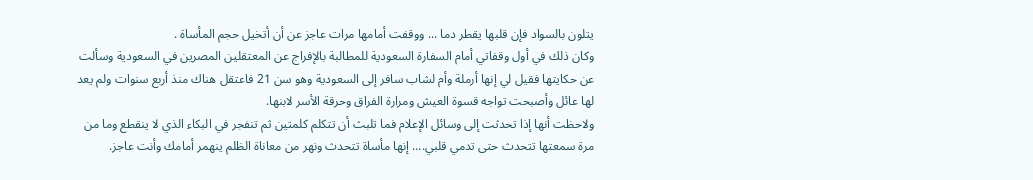يتلون بالسواد فإن قلبها يقطر دما ... ووقفت أمامها مرات عاجز عن أن أتخيل حجم المأساة .
وكان ذلك في أول وقفاتي أمام السفارة السعودية للمطالبة بالإفراج عن المعتقلين المصرين في السعودية وسألت عن حكايتها فقيل لي إنها أرملة وأم لشاب سافر إلى السعودية وهو سن 21 فاعتقل هناك منذ أربع سنوات ولم يعد لها عائل وأصبحت تواجه قسوة العيش ومرارة الفراق وحرقة الأسر لابنها.
ولاحظت أنها إذا تحدثت إلى وسائل الإعلام فما تلبث أن تتكلم كلمتين ثم تنفجر في البكاء الذي لا ينقطع وما من مرة سمعتها تتحدث حتى تدمي قلبي.... إنها مأساة تتحدث ونهر من معاناة الظلم ينهمر أمامك وأنت عاجز.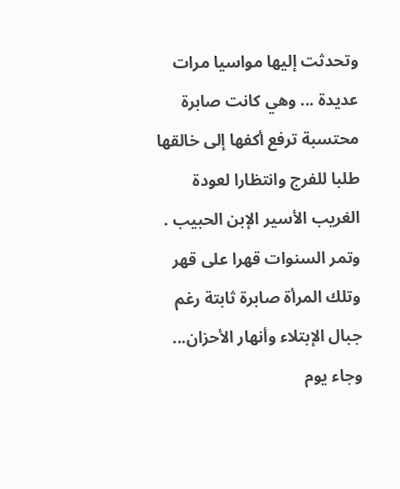وتحدثت إليها مواسيا مرات عديدة ... وهي كانت صابرة محتسبة ترفع أكفها إلى خالقها طلبا للفرج وانتظارا لعودة الغريب الأسير الإبن الحبيب .
وتمر السنوات قهرا على قهر وتلك المرأة صابرة ثابتة رغم جبال الإبتلاء وأنهار الأحزان...
وجاء يوم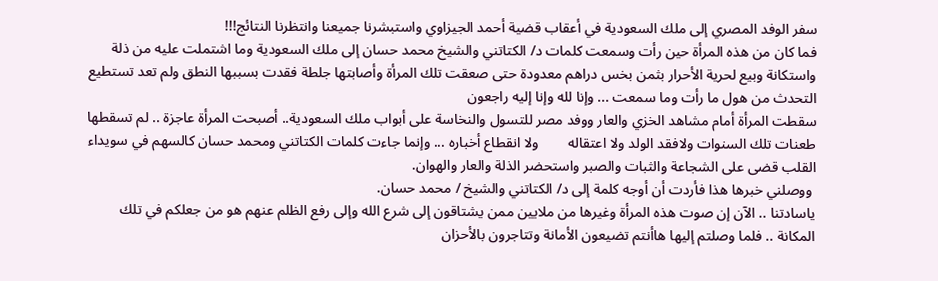سفر الوفد المصري إلى ملك السعودية في أعقاب قضية أحمد الجيزاوي واستبشرنا جميعنا وانتظرنا النتائج!!!
فما كان من هذه المرأة حين رأت وسمعت كلمات د/ الكتاتني والشيخ محمد حسان إلى ملك السعودية وما اشتملت عليه من ذلة واستكانة وبيع لحرية الأحرار بثمن بخس دراهم معدودة حتى صعقت تلك المرأة وأصابتها جلطة فقدت بسببها النطق ولم تعد تستطيع التحدث من هول ما رأت وما سمعت ... وإنا لله وإنا إليه راجعون
سقطت المرأة أمام مشاهد الخزي والعار ووفد مصر للتسول والنخاسة على أبواب ملك السعودية.. أصبحت المرأة عاجزة .. لم تسقطها طعنات تلك السنوات ولافقد الولد ولا اعتقاله        ولا انقطاع أخباره ... وإنما جاءت كلمات الكتاتني ومحمد حسان كالسهم في سويداء القلب قضى على الشجاعة والثبات والصبر واستحضر الذلة والعار والهوان.
 ووصلني خبرها هذا فأردت أن أوجه كلمة إلى د/ الكتاتني والشيخ / محمد حسان.
ياسادتنا .. الآن إن صوت هذه المرأة وغيرها من ملايين ممن يشتاقون إلى شرع الله وإلى رفع الظلم عنهم هو من جعلكم في تلك المكانة .. فلما وصلتم إليها هاأنتم تضيعون الأمانة وتتاجرون بالأحزان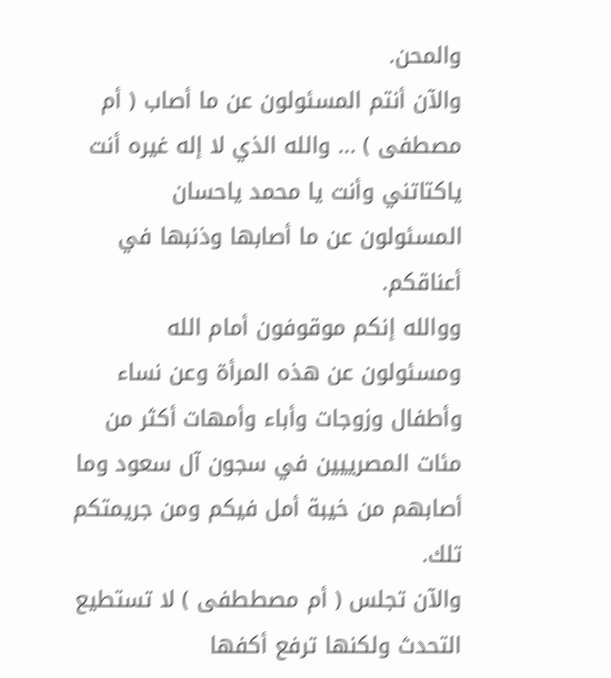والمحن.
والآن أنتم المسئولون عن ما أصاب ( أم مصطفى ) ... والله الذي لا إله غيره أنت ياكتاتني وأنت يا محمد ياحسان المسئولون عن ما أصابها وذنبها في أعناقكم.
ووالله إنكم موقوفون أمام الله ومسئولون عن هذه المرأة وعن نساء وأطفال وزوجات وأباء وأمهات أكثر من مئات المصرييين في سجون آل سعود وما أصابهم من خيبة أمل فيكم ومن جريمتكم تلك.
والآن تجلس ( أم مصططفى ) لا تستطيع التحدث ولكنها ترفع أكفها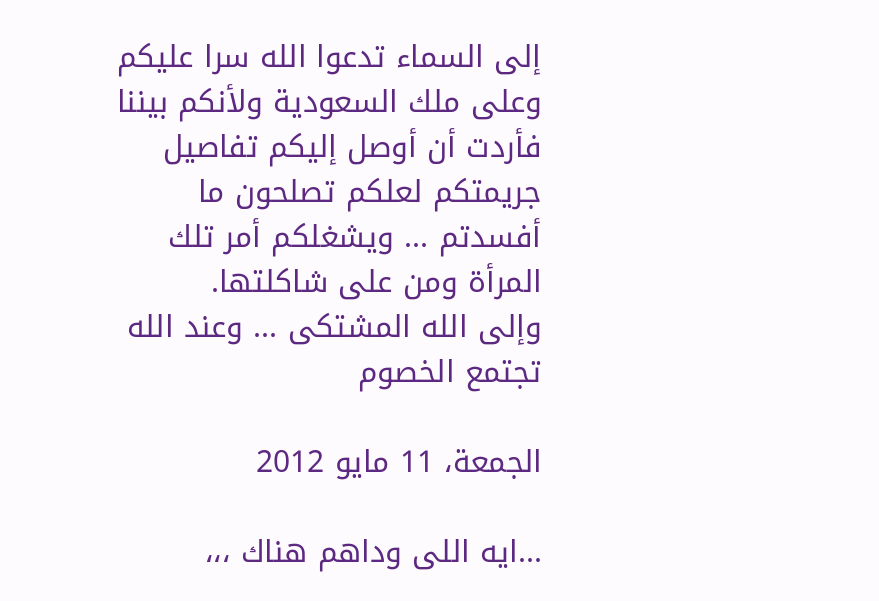إلى السماء تدعوا الله سرا عليكم وعلى ملك السعودية ولأنكم بيننا فأردت أن أوصل إليكم تفاصيل جريمتكم لعلكم تصلحون ما أفسدتم ... ويشغلكم أمر تلك المرأة ومن على شاكلتها.
وإلى الله المشتكى ... وعند الله تجتمع الخصوم

الجمعة، 11 مايو 2012

...ايه اللى وداهم هناك ،،،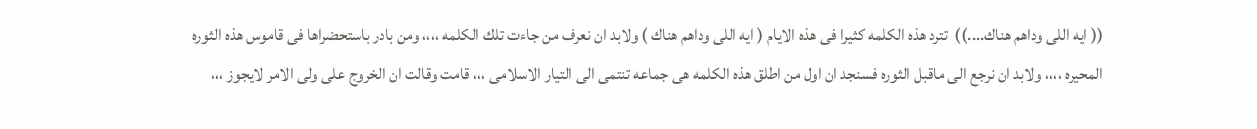(( ايه اللى وداهم هناك....))  تترد هذه الكلمه كثيرا فى هذه الايام ( ايه اللى وداهم هناك ) ولابد ان نعرف من جاءت تلك الكلمه ،،،، ومن بادر باستحضراها فى قاموس هذه الثوره المحيره ،،،، ولابد ان نرجع الى ماقبل الثوره فسنجد ان اول من اطلق هذه الكلمه هى جماعه تنتمى الى التيار الاسلامى ،،، قامت وقالت ان الخروج على ولى الامر لايجوز ،،،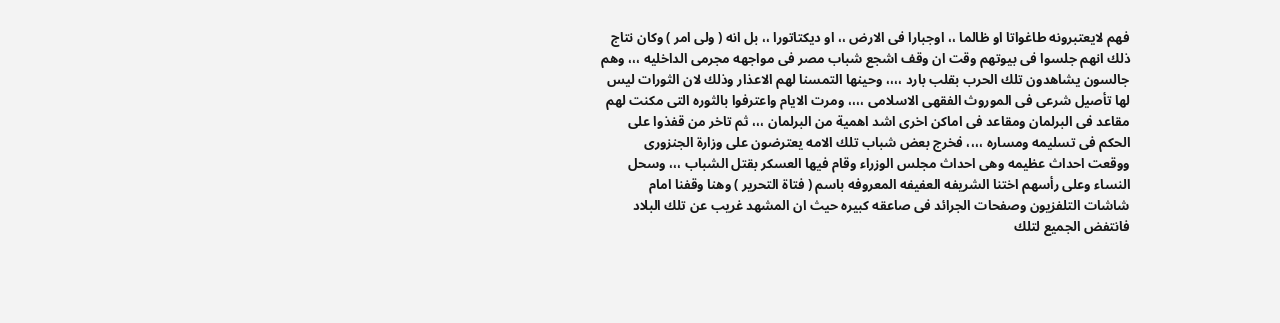فهم لايعتبرونه طاغواتا او ظالما ،، اوجبارا فى الارض ،، او ديكتاتورا ،، بل انه ( ولى امر ) وكان نتاج ذلك انهم جلسوا فى بيوتهم وقت ان وقف اشجع شباب مصر فى مواجهه مجرمى الداخليه ،،، وهم جالسون يشاهدون تلك الحرب بقلب بارد ،،،، وحينها التمسنا لهم الاعذار وذلك لان الثورات ليس لها تأصيل شرعى فى الموروث الفقهى الاسلامى ،،،، ومرت الايام واعترفوا بالثوره التى مكنت لهم مقاعد فى البرلمان ومقاعد فى اماكن اخرى اشد اهمية من البرلمان ،،، ثم تاخر من قفذوا على الحكم فى تسليمه ومساره ،،،، فخرج بعض شباب تلك الامه يعترضون على وزارة الجنزورى ووقعت احداث عظيمه وهى احداث مجلس الوزراء وقام فيها العسكر بقتل الشباب ،،، وسحل النساء وعلى رأسهم اختنا الشريفه العفيفه المعروفه باسم ( فتاة التحرير ) وهنا وقفنا امام شاشات التلفزيون وصفحات الجرائد فى صاعقه كبيره حيث ان المشهد غريب عن تلك البلاد فانتفض الجميع لتلك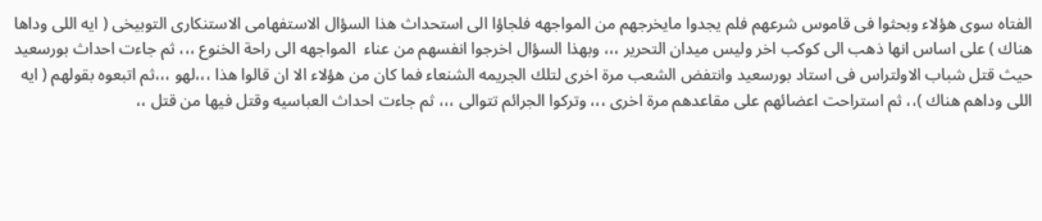الفتاه سوى هؤلاء وبحثوا فى قاموس شرعهم فلم يجدوا مايخرجهم من المواجهه فلجاؤا الى استحداث هذا السؤال الاستفهامى الاستنكارى التوبيخى ( ايه اللى وداها هناك ) على اساس انها ذهب الى كوكب اخر وليس ميدان التحرير ،،، وبهذا السؤال اخرجوا انفسهم من عناء  المواجهه الى راحة الخنوع ،،، ثم جاءت احداث بورسعيد حيث قتل شباب الاولتراس فى استاد بورسعيد وانتفض الشعب مرة اخرى لتلك الجريمه الشنعاء فما كان من هؤلاء الا ان قالوا هذا ،،،لهو ،،،ثم اتبعوه بقولهم ( ايه اللى وداهم هناك )،، ثم استراحت اعضائهم على مقاعدهم مرة اخرى ،،، وتركوا الجرائم تتوالى ،،، ثم جاءت احداث العباسيه وقتل فيها من قتل ،،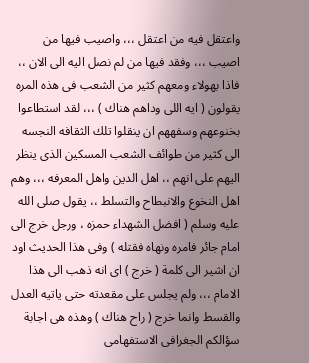واعتقل فيه من اعتقل ،،، واصيب فيها من اصيب ،،، وفقد فيها من لم نصل اليه الى الان ،، فاذا بهولاء ومعهم كثير من الشعب فى هذه المره يقولون ( ايه اللى وداهم هناك ) ،،، لقد استطاعوا بخنوعهم وسفههم ان ينقلوا تلك الثقافه النجسه الى كثير من طوائف الشعب المسكين الذى ينظر اليهم على انهم ،، اهل الدين واهل المعرفه ،،، وهم اهل النخوع والانبطاح والتسلط ،، يقول صلى الله عليه وسلم ( افضل الشهداء حمزه ، ورجل خرج الى امام جائر فامره ونهاه فقتله ) وفى هذا الحديث اود ان اشير الى كلمة ( خرج ) اى انه ذهب الى هذا الامام ،،، ولم يجلس على مقعدته حتى ياتيه العدل والقسط وانما خرج ( راح هناك ) وهذه هى اجابة سؤالكم الجغرافى الاستفهامى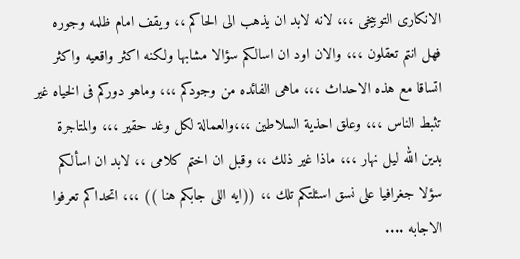الانكارى التوبيخى ،،، لانه لابد ان يذهب الى الحاكم ،، ويقف امام ظلمه وجوره فهل انتم تعقلون ،،، والان اود ان اسالكم سؤالا مشابها ولكنه اكثر واقعيه واكثر اتساقا مع هذه الاحداث ،،، ماهى الفائده من وجودكم ،،، وماهو دوركم فى الخياه غير تثبط الناس ،،، وعلق احذية السلاطين ،،،والعمالة لكل وغد حقير ،،، والمتاجرة بدين الله ليل نهار ،،، ماذا غير ذلك ،، وقبل ان اختم كلامى ،، لابد ان اسألكم سؤلا جغرافيا على نسق اسئلتكم تلك ،، ((ايه اللى جابكم هنا )) ،،، اتحداكم تعرفوا الاجابه ....